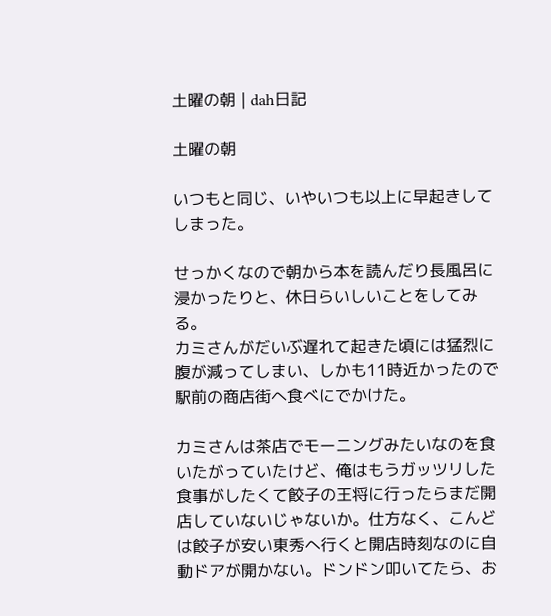土曜の朝 | dah日記

土曜の朝

いつもと同じ、いやいつも以上に早起きしてしまった。

せっかくなので朝から本を読んだり長風呂に浸かったりと、休日らいしいことをしてみる。
カミさんがだいぶ遅れて起きた頃には猛烈に腹が減ってしまい、しかも11時近かったので駅前の商店街へ食べにでかけた。

カミさんは茶店でモーニングみたいなのを食いたがっていたけど、俺はもうガッツリした食事がしたくて餃子の王将に行ったらまだ開店していないじゃないか。仕方なく、こんどは餃子が安い東秀へ行くと開店時刻なのに自動ドアが開かない。ドンドン叩いてたら、お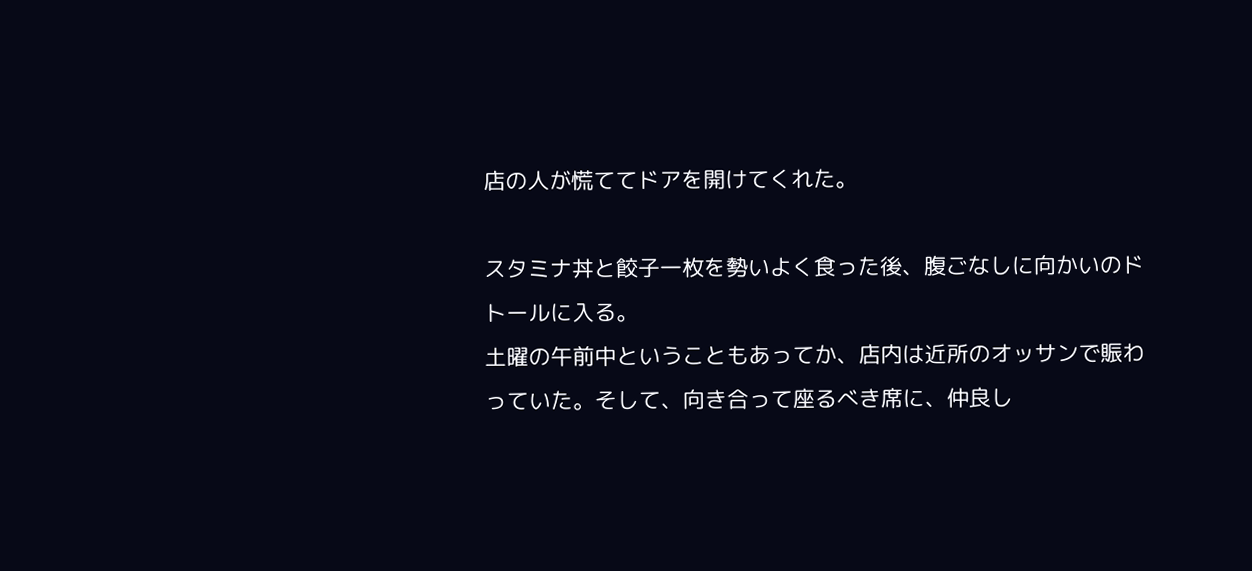店の人が慌ててドアを開けてくれた。

スタミナ丼と餃子一枚を勢いよく食った後、腹ごなしに向かいのドトールに入る。
土曜の午前中ということもあってか、店内は近所のオッサンで賑わっていた。そして、向き合って座るべき席に、仲良し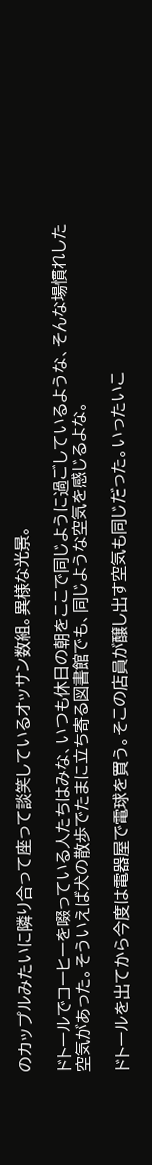のカップルみたいに隣り合って座って談笑しているオッサン数組。異様な光景。

ドトールでコーヒーを啜っている人たちはみな、いつも休日の朝をここで同じように過ごしているような、そんな場慣れした空気があった。そういえば犬の散歩でたまに立ち寄る図書館でも、同じような空気を感じるよな。

ドトールを出てから今度は電器屋で電球を買う。そこの店員が醸し出す空気も同じだった。いったいこ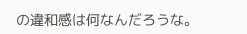の違和感は何なんだろうな。